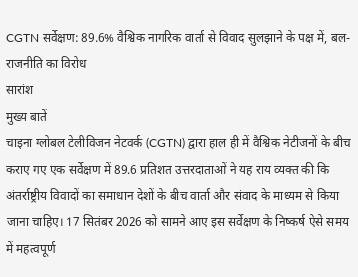CGTN सर्वेक्षण: 89.6% वैश्विक नागरिक वार्ता से विवाद सुलझाने के पक्ष में, बल-राजनीति का विरोध
सारांश
मुख्य बातें
चाइना ग्लोबल टेलीविजन नेटवर्क (CGTN) द्वारा हाल ही में वैश्विक नेटीजनों के बीच कराए गए एक सर्वेक्षण में 89.6 प्रतिशत उत्तरदाताओं ने यह राय व्यक्त की कि अंतर्राष्ट्रीय विवादों का समाधान देशों के बीच वार्ता और संवाद के माध्यम से किया जाना चाहिए। 17 सितंबर 2026 को सामने आए इस सर्वेक्षण के निष्कर्ष ऐसे समय में महत्वपूर्ण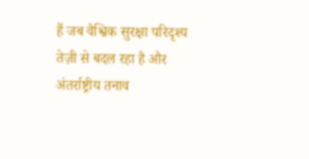हैं जब वैश्विक सुरक्षा परिदृश्य तेज़ी से बदल रहा है और अंतर्राष्ट्रीय तनाव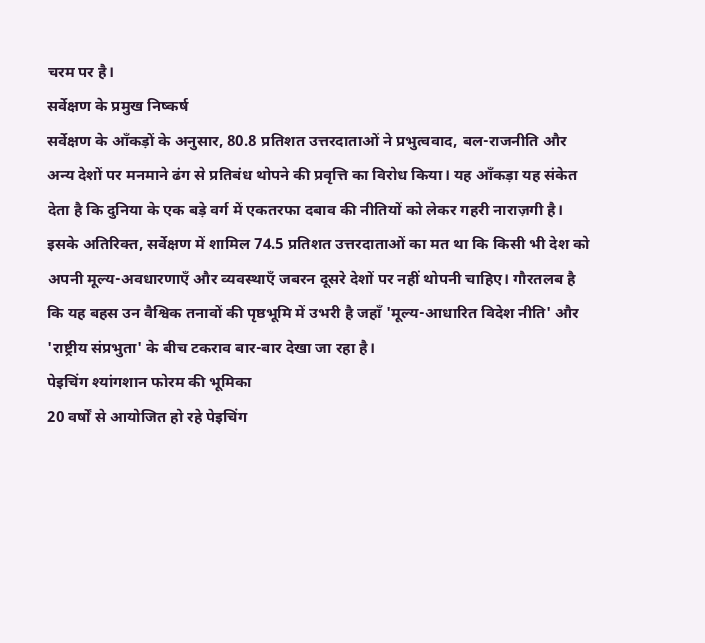चरम पर है।
सर्वेक्षण के प्रमुख निष्कर्ष
सर्वेक्षण के आँकड़ों के अनुसार, 80.8 प्रतिशत उत्तरदाताओं ने प्रभुत्ववाद, बल-राजनीति और अन्य देशों पर मनमाने ढंग से प्रतिबंध थोपने की प्रवृत्ति का विरोध किया। यह आँकड़ा यह संकेत देता है कि दुनिया के एक बड़े वर्ग में एकतरफा दबाव की नीतियों को लेकर गहरी नाराज़गी है।
इसके अतिरिक्त, सर्वेक्षण में शामिल 74.5 प्रतिशत उत्तरदाताओं का मत था कि किसी भी देश को अपनी मूल्य-अवधारणाएँ और व्यवस्थाएँ जबरन दूसरे देशों पर नहीं थोपनी चाहिए। गौरतलब है कि यह बहस उन वैश्विक तनावों की पृष्ठभूमि में उभरी है जहाँ 'मूल्य-आधारित विदेश नीति' और 'राष्ट्रीय संप्रभुता' के बीच टकराव बार-बार देखा जा रहा है।
पेइचिंग श्यांगशान फोरम की भूमिका
20 वर्षों से आयोजित हो रहे पेइचिंग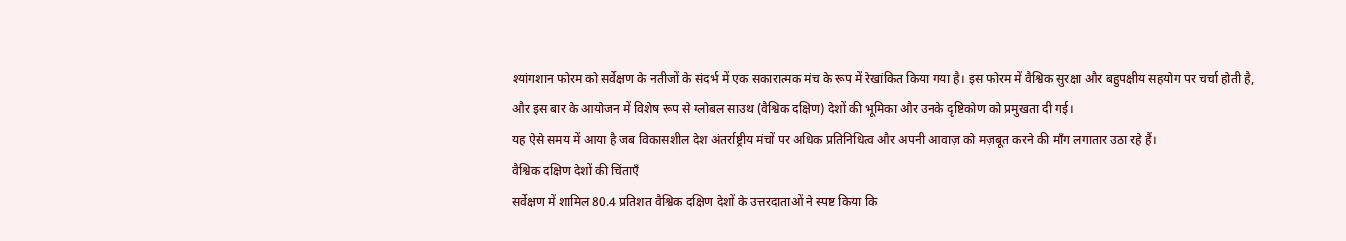श्यांगशान फोरम को सर्वेक्षण के नतीजों के संदर्भ में एक सकारात्मक मंच के रूप में रेखांकित किया गया है। इस फोरम में वैश्विक सुरक्षा और बहुपक्षीय सहयोग पर चर्चा होती है, और इस बार के आयोजन में विशेष रूप से ग्लोबल साउथ (वैश्विक दक्षिण) देशों की भूमिका और उनके दृष्टिकोण को प्रमुखता दी गई।
यह ऐसे समय में आया है जब विकासशील देश अंतर्राष्ट्रीय मंचों पर अधिक प्रतिनिधित्व और अपनी आवाज़ को मज़बूत करने की माँग लगातार उठा रहे हैं।
वैश्विक दक्षिण देशों की चिंताएँ
सर्वेक्षण में शामिल 80.4 प्रतिशत वैश्विक दक्षिण देशों के उत्तरदाताओं ने स्पष्ट किया कि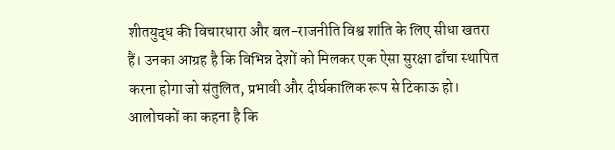शीतयुद्ध की विचारधारा और बल-राजनीति विश्व शांति के लिए सीधा खतरा हैं। उनका आग्रह है कि विभिन्न देशों को मिलकर एक ऐसा सुरक्षा ढाँचा स्थापित करना होगा जो संतुलित, प्रभावी और दीर्घकालिक रूप से टिकाऊ हो।
आलोचकों का कहना है कि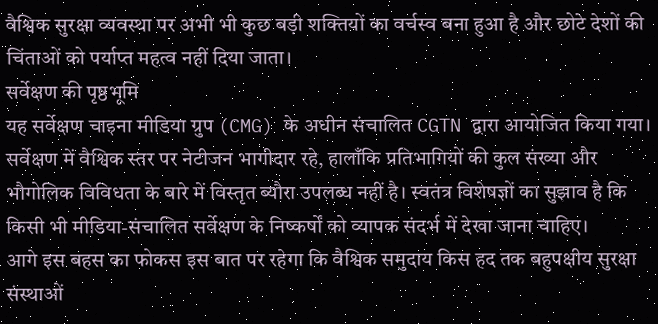वैश्विक सुरक्षा व्यवस्था पर अभी भी कुछ बड़ी शक्तियों का वर्चस्व बना हुआ है और छोटे देशों की चिंताओं को पर्याप्त महत्व नहीं दिया जाता।
सर्वेक्षण की पृष्ठभूमि
यह सर्वेक्षण चाइना मीडिया ग्रुप (CMG) के अधीन संचालित CGTN द्वारा आयोजित किया गया। सर्वेक्षण में वैश्विक स्तर पर नेटीजन भागीदार रहे, हालाँकि प्रतिभागियों की कुल संख्या और भौगोलिक विविधता के बारे में विस्तृत ब्यौरा उपलब्ध नहीं है। स्वतंत्र विशेषज्ञों का सुझाव है कि किसी भी मीडिया-संचालित सर्वेक्षण के निष्कर्षों को व्यापक संदर्भ में देखा जाना चाहिए।
आगे इस बहस का फोकस इस बात पर रहेगा कि वैश्विक समुदाय किस हद तक बहुपक्षीय सुरक्षा संस्थाओं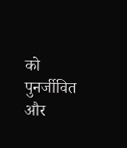को पुनर्जीवित और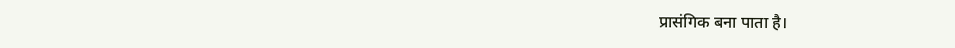प्रासंगिक बना पाता है।